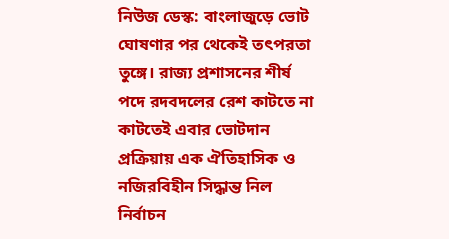নিউজ ডেস্ক: বাংলাজুড়ে ভোট ঘোষণার পর থেকেই তৎপরতা তুঙ্গে। রাজ্য প্রশাসনের শীর্ষ পদে রদবদলের রেশ কাটতে না কাটতেই এবার ভোটদান প্রক্রিয়ায় এক ঐতিহাসিক ও নজিরবিহীন সিদ্ধান্ত নিল নির্বাচন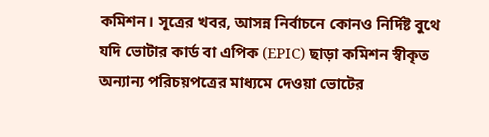কমিশন। সূত্রের খবর, আসন্ন নির্বাচনে কোনও নির্দিষ্ট বুথে যদি ভোটার কার্ড বা এপিক (EPIC) ছাড়া কমিশন স্বীকৃত অন্যান্য পরিচয়পত্রের মাধ্যমে দেওয়া ভোটের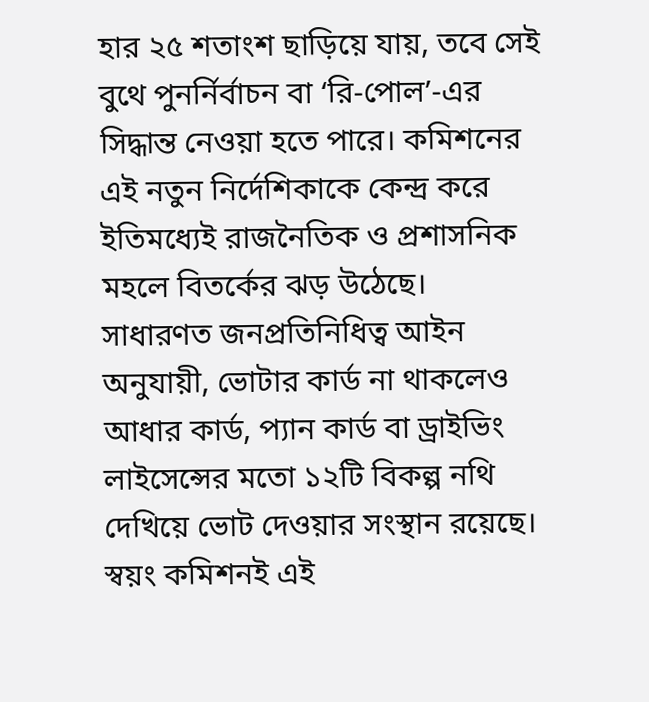হার ২৫ শতাংশ ছাড়িয়ে যায়, তবে সেই বুথে পুনর্নির্বাচন বা ‘রি-পোল’-এর সিদ্ধান্ত নেওয়া হতে পারে। কমিশনের এই নতুন নির্দেশিকাকে কেন্দ্র করে ইতিমধ্যেই রাজনৈতিক ও প্রশাসনিক মহলে বিতর্কের ঝড় উঠেছে।
সাধারণত জনপ্রতিনিধিত্ব আইন অনুযায়ী, ভোটার কার্ড না থাকলেও আধার কার্ড, প্যান কার্ড বা ড্রাইভিং লাইসেন্সের মতো ১২টি বিকল্প নথি দেখিয়ে ভোট দেওয়ার সংস্থান রয়েছে। স্বয়ং কমিশনই এই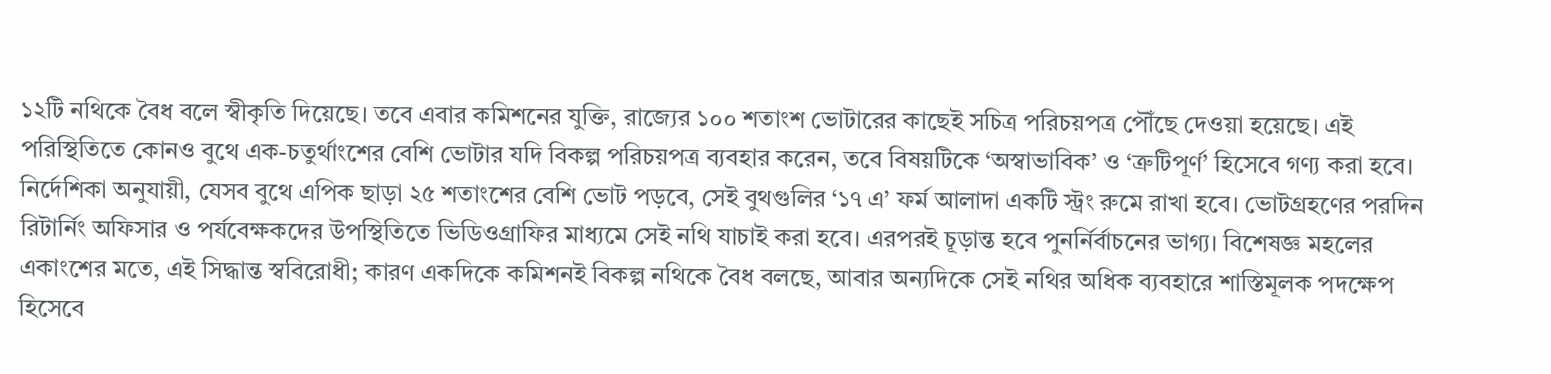১২টি নথিকে বৈধ বলে স্বীকৃতি দিয়েছে। তবে এবার কমিশনের যুক্তি, রাজ্যের ১০০ শতাংশ ভোটারের কাছেই সচিত্র পরিচয়পত্র পৌঁছে দেওয়া হয়েছে। এই পরিস্থিতিতে কোনও বুথে এক-চতুর্থাংশের বেশি ভোটার যদি বিকল্প পরিচয়পত্র ব্যবহার করেন, তবে বিষয়টিকে ‘অস্বাভাবিক’ ও ‘ত্রুটিপূর্ণ’ হিসেবে গণ্য করা হবে।
নির্দেশিকা অনুযায়ী, যেসব বুথে এপিক ছাড়া ২৫ শতাংশের বেশি ভোট পড়বে, সেই বুথগুলির ‘১৭ এ’ ফর্ম আলাদা একটি স্ট্রং রুমে রাখা হবে। ভোটগ্রহণের পরদিন রিটার্নিং অফিসার ও পর্যবেক্ষকদের উপস্থিতিতে ভিডিওগ্রাফির মাধ্যমে সেই নথি যাচাই করা হবে। এরপরই চূড়ান্ত হবে পুনর্নির্বাচনের ভাগ্য। বিশেষজ্ঞ মহলের একাংশের মতে, এই সিদ্ধান্ত স্ববিরোধী; কারণ একদিকে কমিশনই বিকল্প নথিকে বৈধ বলছে, আবার অন্যদিকে সেই নথির অধিক ব্যবহারে শাস্তিমূলক পদক্ষেপ হিসেবে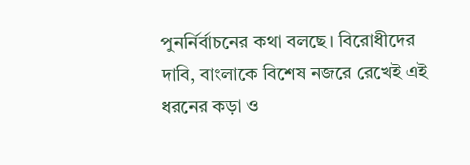পুনর্নির্বাচনের কথা বলছে। বিরোধীদের দাবি, বাংলাকে বিশেষ নজরে রেখেই এই ধরনের কড়া ও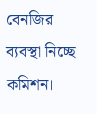বেনজির ব্যবস্থা নিচ্ছে কমিশন।